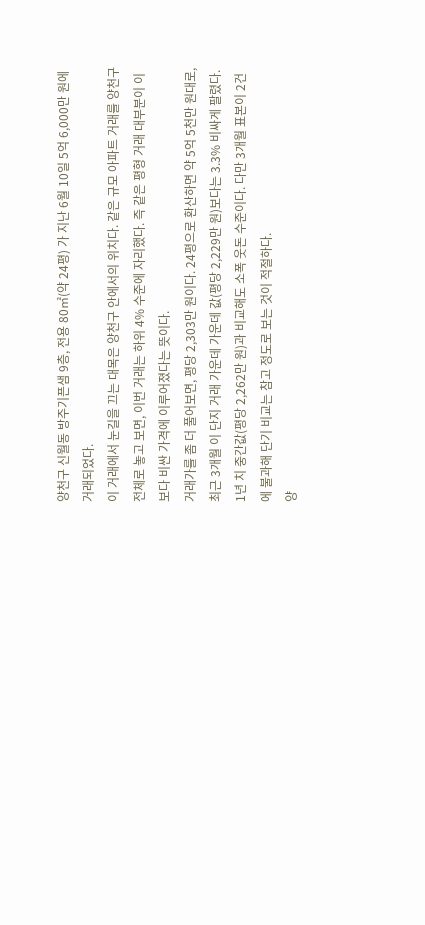양천구 신월동 방주기픈샘 9층, 전용 80㎡(약 24평) 가 지난 6월 10일 5억 6,000만 원에 거래되었다.
이 거래에서 눈길을 끄는 대목은 양천구 안에서의 위치다. 같은 규모 아파트 거래를 양천구 전체로 놓고 보면, 이번 거래는 하위 4% 수준에 자리했다. 즉 같은 평형 거래 대부분이 이보다 비싼 가격에 이루어졌다는 뜻이다.
거래가를 좀 더 풀어보면, 평당 2,303만 원이다. 24평으로 환산하면 약 5억 5천만 원대로, 최근 3개월 이 단지 거래 가운데 가운데 값(평당 2,229만 원)보다는 3.3% 비싸게 팔렸다. 1년 치 중간값(평당 2,262만 원)과 비교해도 소폭 웃돈 수준이다. 다만 3개월 표본이 2건에 불과해 단기 비교는 참고 정도로 보는 것이 적절하다.
양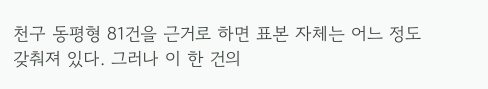천구 동평형 81건을 근거로 하면 표본 자체는 어느 정도 갖춰져 있다. 그러나 이 한 건의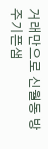거래만으로 신월동 방주기픈샘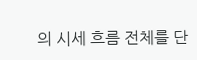의 시세 흐름 전체를 단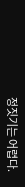정짓기는 어렵다.